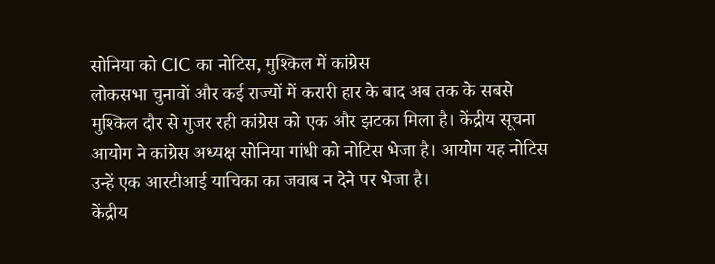सोनिया को CIC का नोटिस, मुश्किल में कांग्रेस
लोकसभा चुनावों और कई राज्यों में करारी हार के बाद अब तक के सबसे मुश्किल दौर से गुजर रही कांग्रेस को एक और झटका मिला है। केंद्रीय सूचना आयोग ने कांग्रेस अध्यक्ष सोनिया गांधी को नोटिस भेजा है। आयोग यह नोटिस उन्हें एक आरटीआई याचिका का जवाब न देने पर भेजा है।
केंद्रीय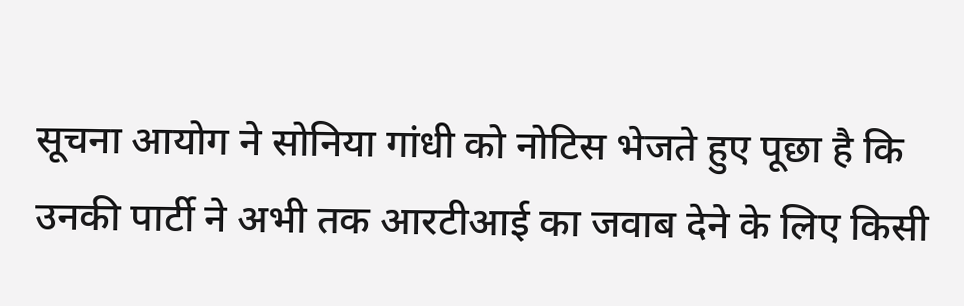सूचना आयोग ने सोनिया गांधी को नोटिस भेजते हुए पूछा है कि उनकी पार्टी ने अभी तक आरटीआई का जवाब देने के लिए किसी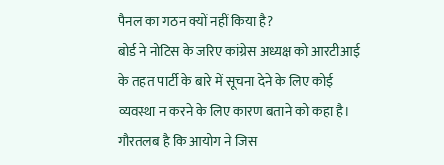पैनल का गठन क्यों नहीं किया है?
बोर्ड ने नोटिस के जरिए कांग्रेस अध्यक्ष को आरटीआई के तहत पार्टी के बारे में सूचना देने के लिए कोई व्यवस्था न करने के लिए कारण बताने को कहा है। गौरतलब है कि आयोग ने जिस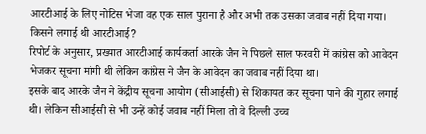आरटीआई के लिए नोटिस भेजा वह एक साल पुराना है और अभी तक उसका जवाब नहीं दिया गया।
किसने लगाई थी आरटीआई?
रिपोर्ट के अनुसार, प्रख्यात आरटीआई कार्यकर्ता आरके जैन ने पिछले साल फरवरी में कांग्रेस को आवेदन भेजकर सूचना मांगी थी लेकिन कांग्रेस ने जैन के आवेदन का जवाब नहीं दिया था।
इसके बाद आरके जैन ने केंद्रीय सूचना आयोग (सीआईसी) से शिकायत कर सूचना पाने की गुहार लगाई थी। लेकिन सीआईसी से भी उन्हें कोई जवाब नहीं मिला तो वे दिल्ली उच्च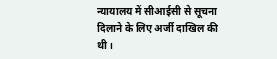न्यायालय में सीआईसी से सूचना दिलाने के लिए अर्जी दाखिल की थी।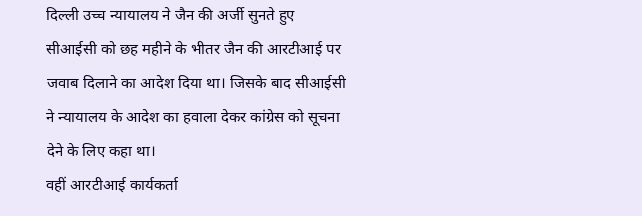दिल्ली उच्च न्यायालय ने जैन की अर्जी सुनते हुए सीआईसी को छह महीने के भीतर जैन की आरटीआई पर जवाब दिलाने का आदेश दिया था। जिसके बाद सीआईसी ने न्यायालय के आदेश का हवाला देकर कांग्रेस को सूचना देने के लिए कहा था।
वहीं आरटीआई कार्यकर्ता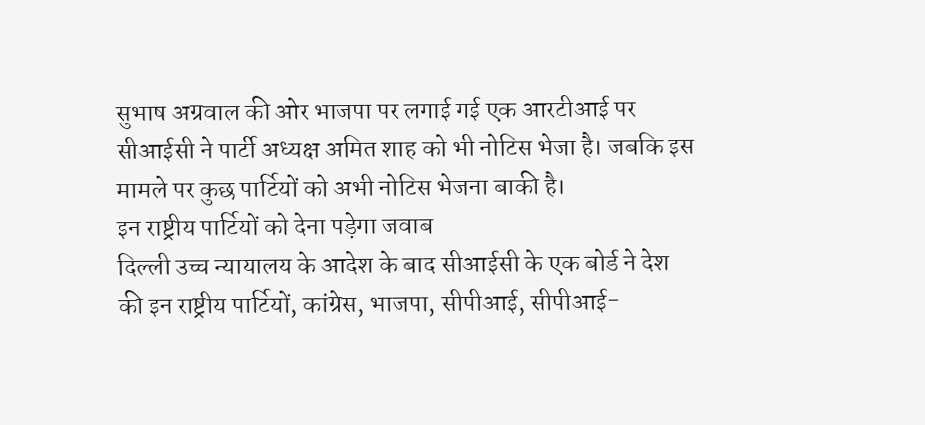सुभाष अग्रवाल की ओर भाजपा पर लगाई गई एक आरटीआई पर सीआईसी ने पार्टी अध्यक्ष अमित शाह को भी नोटिस भेजा है। जबकि इस मामले पर कुछ पार्टियों को अभी नोटिस भेजना बाकी है।
इन राष्ट्रीय पार्टियों को देना पड़ेगा जवाब
दिल्ली उच्च न्यायालय के आदेश के बाद सीआईसी के एक बोर्ड ने देश की इन राष्ट्रीय पार्टियों, कांग्रेस, भाजपा, सीपीआई, सीपीआई-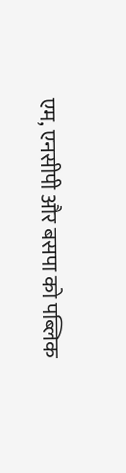एम, एनसीपी और बसपा को पब्लिक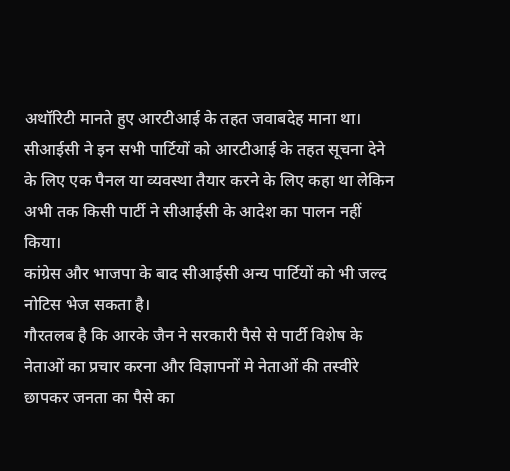अथॉरिटी मानते हुए आरटीआई के तहत जवाबदेह माना था।
सीआईसी ने इन सभी पार्टियों को आरटीआई के तहत सूचना देने के लिए एक पैनल या व्यवस्था तैयार करने के लिए कहा था लेकिन अभी तक किसी पार्टी ने सीआईसी के आदेश का पालन नहीं किया।
कांग्रेस और भाजपा के बाद सीआईसी अन्य पार्टियों को भी जल्द नोटिस भेज सकता है।
गौरतलब है कि आरके जैन ने सरकारी पैसे से पार्टी विशेष के नेताओं का प्रचार करना और विज्ञापनों मे नेताओं की तस्वीरे छापकर जनता का पैसे का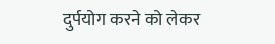दुर्पयोग करने को लेकर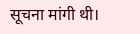सूचना मांगी थी।